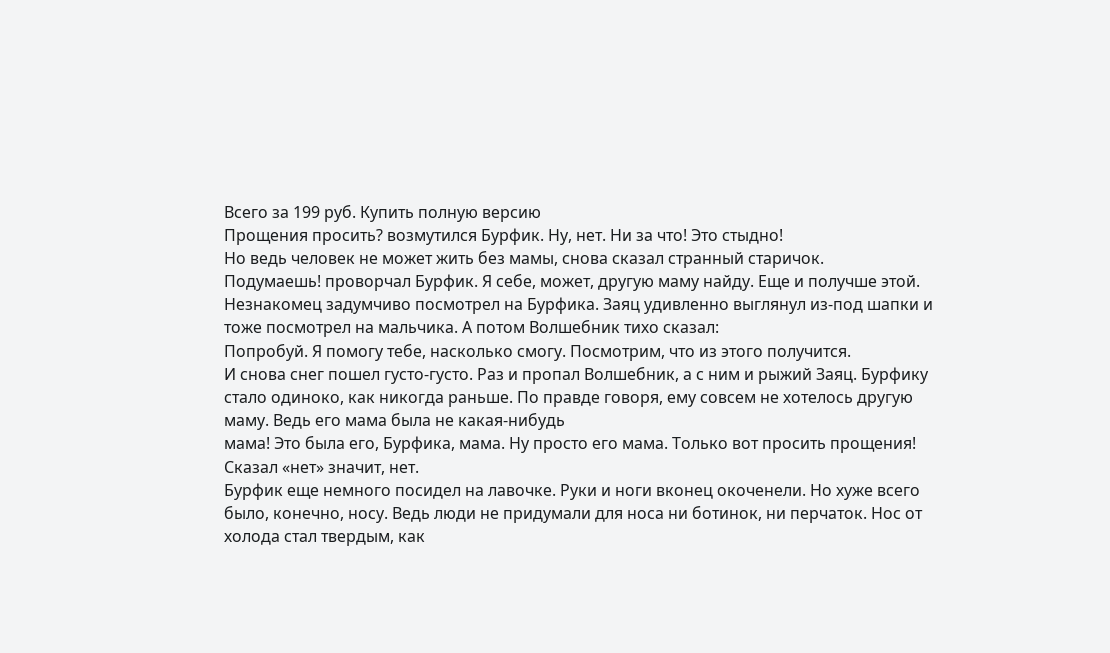Всего за 199 руб. Купить полную версию
Прощения просить? возмутился Бурфик. Ну, нет. Ни за что! Это стыдно!
Но ведь человек не может жить без мамы, снова сказал странный старичок.
Подумаешь! проворчал Бурфик. Я себе, может, другую маму найду. Еще и получше этой.
Незнакомец задумчиво посмотрел на Бурфика. Заяц удивленно выглянул из-под шапки и тоже посмотрел на мальчика. А потом Волшебник тихо сказал:
Попробуй. Я помогу тебе, насколько смогу. Посмотрим, что из этого получится.
И снова снег пошел густо-густо. Раз и пропал Волшебник, а с ним и рыжий Заяц. Бурфику стало одиноко, как никогда раньше. По правде говоря, ему совсем не хотелось другую маму. Ведь его мама была не какая-нибудь
мама! Это была его, Бурфика, мама. Ну просто его мама. Только вот просить прощения! Сказал «нет» значит, нет.
Бурфик еще немного посидел на лавочке. Руки и ноги вконец окоченели. Но хуже всего было, конечно, носу. Ведь люди не придумали для носа ни ботинок, ни перчаток. Нос от холода стал твердым, как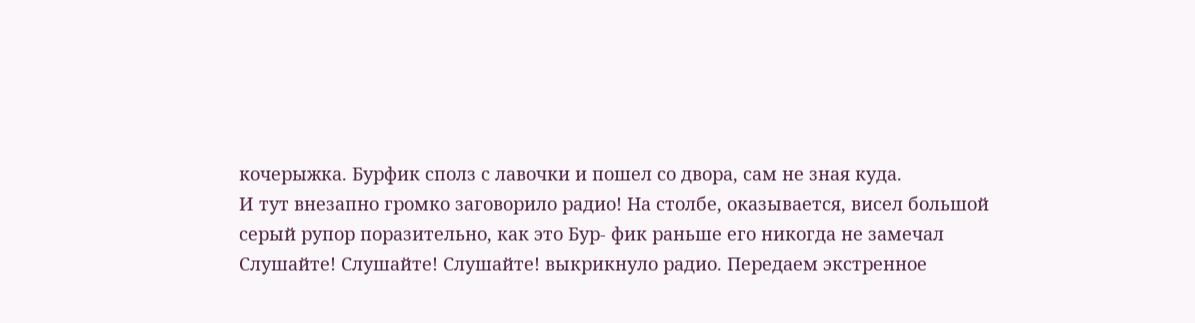кочерыжка. Бурфик сполз с лавочки и пошел со двора, сам не зная куда.
И тут внезапно громко заговорило радио! На столбе, оказывается, висел большой серый рупор поразительно, как это Бур- фик раньше его никогда не замечал
Слушайте! Слушайте! Слушайте! выкрикнуло радио. Передаем экстренное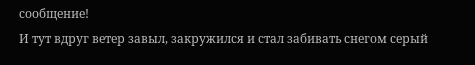сообщение!
И тут вдруг ветер завыл, закружился и стал забивать снегом серый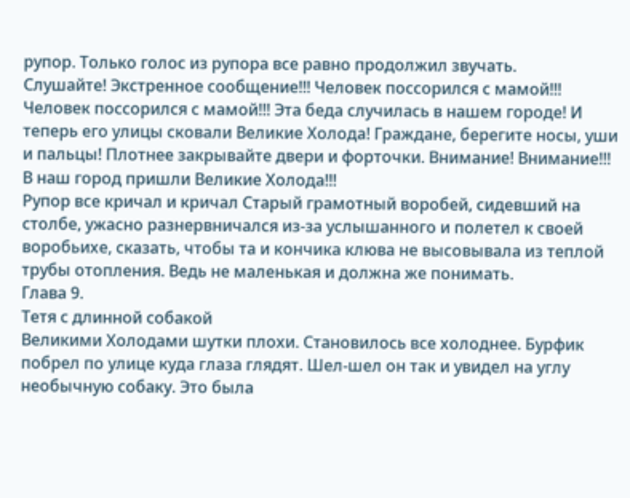рупор. Только голос из рупора все равно продолжил звучать.
Слушайте! Экстренное сообщение!!! Человек поссорился с мамой!!! Человек поссорился с мамой!!! Эта беда случилась в нашем городе! И теперь его улицы сковали Великие Холода! Граждане, берегите носы, уши и пальцы! Плотнее закрывайте двери и форточки. Внимание! Внимание!!! В наш город пришли Великие Холода!!!
Рупор все кричал и кричал Старый грамотный воробей, сидевший на столбе, ужасно разнервничался из-за услышанного и полетел к своей воробьихе, сказать, чтобы та и кончика клюва не высовывала из теплой трубы отопления. Ведь не маленькая и должна же понимать.
Глава 9.
Тетя с длинной собакой
Великими Холодами шутки плохи. Становилось все холоднее. Бурфик побрел по улице куда глаза глядят. Шел-шел он так и увидел на углу необычную собаку. Это была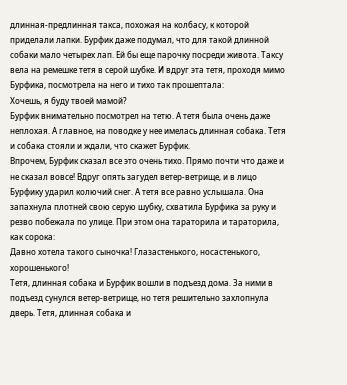длинная-предлинная такса, похожая на колбасу, к которой приделали лапки. Бурфик даже подумал, что для такой длинной собаки мало четырех лап. Ей бы еще парочку посреди живота. Таксу вела на ремешке тетя в серой шубке. И вдруг эта тетя, проходя мимо Бурфика, посмотрела на него и тихо так прошептала:
Хочешь, я буду твоей мамой?
Бурфик внимательно посмотрел на тетю. А тетя была очень даже неплохая. А главное, на поводке у нее имелась длинная собака. Тетя и собака стояли и ждали, что скажет Бурфик.
Впрочем, Бурфик сказал все это очень тихо. Прямо почти что даже и не сказал вовсе! Вдруг опять загудел ветер-ветрище, и в лицо Бурфику ударил колючий снег. А тетя все равно услышала. Она запахнула плотней свою серую шубку, схватила Бурфика за руку и резво побежала по улице. При этом она тараторила и тараторила, как сорока:
Давно хотела такого сыночка! Глазастенького, носастенького, хорошенького!
Тетя, длинная собака и Бурфик вошли в подъезд дома. За ними в подъезд сунулся ветер-ветрище, но тетя решительно захлопнула дверь. Тетя, длинная собака и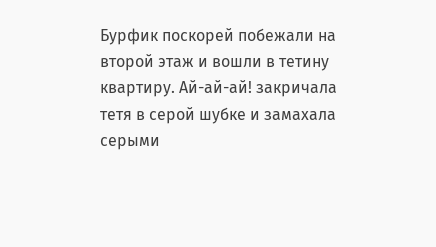Бурфик поскорей побежали на второй этаж и вошли в тетину квартиру. Ай-ай-ай! закричала тетя в серой шубке и замахала серыми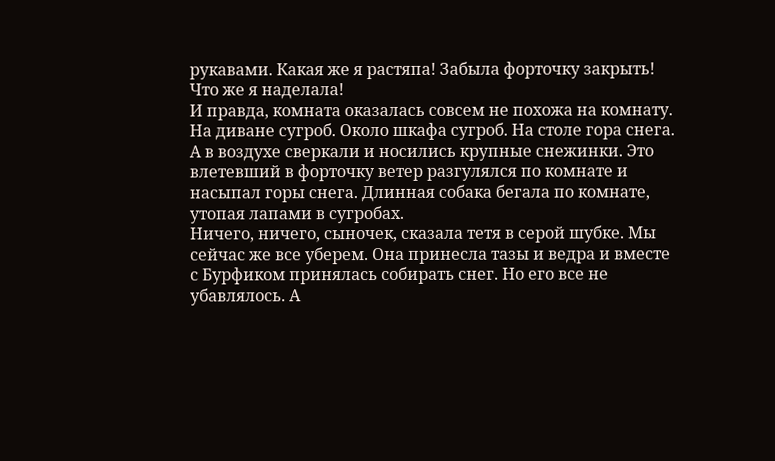рукавами. Какая же я растяпа! Забыла форточку закрыть! Что же я наделала!
И правда, комната оказалась совсем не похожа на комнату. На диване сугроб. Около шкафа сугроб. На столе гора снега. А в воздухе сверкали и носились крупные снежинки. Это влетевший в форточку ветер разгулялся по комнате и насыпал горы снега. Длинная собака бегала по комнате, утопая лапами в сугробах.
Ничего, ничего, сыночек, сказала тетя в серой шубке. Мы сейчас же все уберем. Она принесла тазы и ведра и вместе с Бурфиком принялась собирать снег. Но его все не убавлялось. А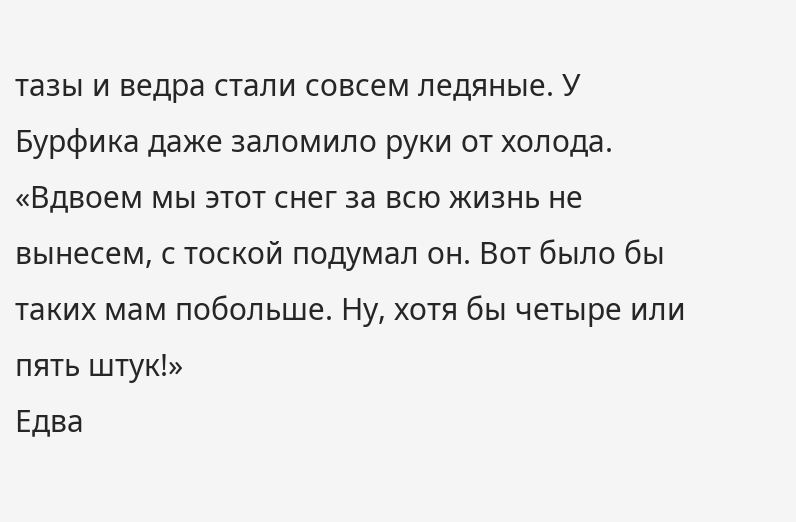тазы и ведра стали совсем ледяные. У Бурфика даже заломило руки от холода.
«Вдвоем мы этот снег за всю жизнь не вынесем, с тоской подумал он. Вот было бы таких мам побольше. Ну, хотя бы четыре или пять штук!»
Едва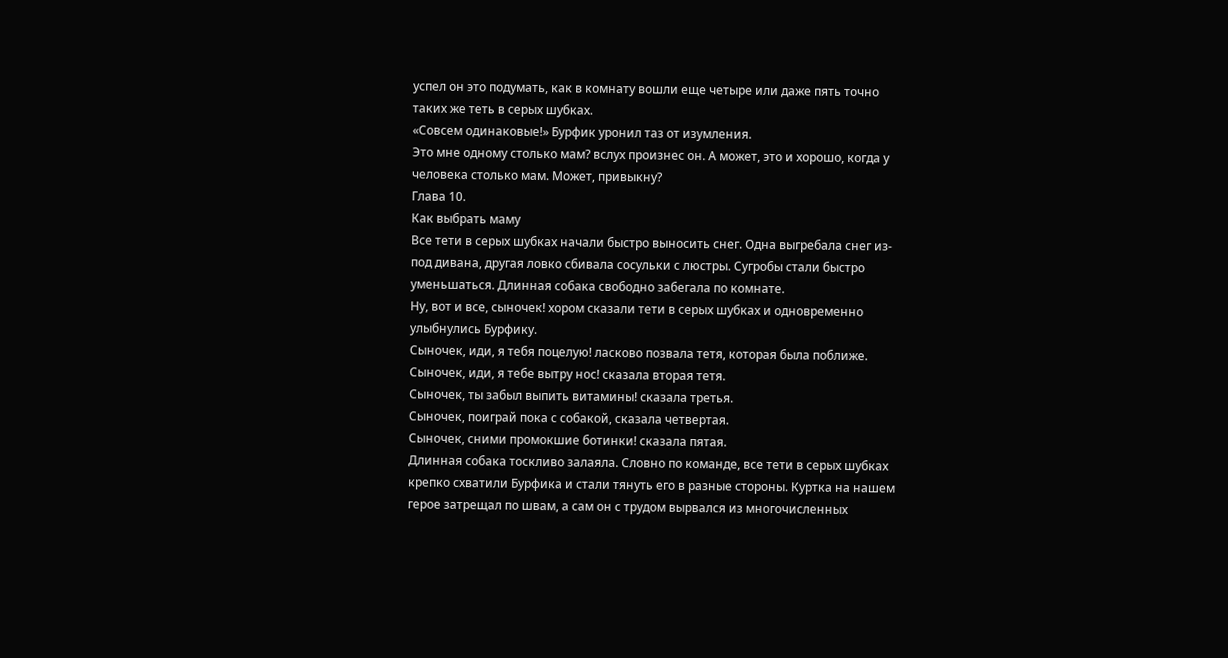успел он это подумать, как в комнату вошли еще четыре или даже пять точно таких же теть в серых шубках.
«Совсем одинаковые!» Бурфик уронил таз от изумления.
Это мне одному столько мам? вслух произнес он. А может, это и хорошо, когда у человека столько мам. Может, привыкну?
Глава 10.
Как выбрать маму
Все тети в серых шубках начали быстро выносить снег. Одна выгребала снег из-под дивана, другая ловко сбивала сосульки с люстры. Сугробы стали быстро уменьшаться. Длинная собака свободно забегала по комнате.
Ну, вот и все, сыночек! хором сказали тети в серых шубках и одновременно улыбнулись Бурфику.
Сыночек, иди, я тебя поцелую! ласково позвала тетя, которая была поближе.
Сыночек, иди, я тебе вытру нос! сказала вторая тетя.
Сыночек, ты забыл выпить витамины! сказала третья.
Сыночек, поиграй пока с собакой, сказала четвертая.
Сыночек, сними промокшие ботинки! сказала пятая.
Длинная собака тоскливо залаяла. Словно по команде, все тети в серых шубках крепко схватили Бурфика и стали тянуть его в разные стороны. Куртка на нашем герое затрещал по швам, а сам он с трудом вырвался из многочисленных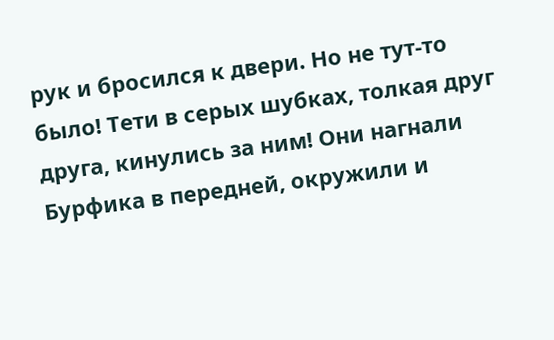рук и бросился к двери. Но не тут-то было! Тети в серых шубках, толкая друг друга, кинулись за ним! Они нагнали Бурфика в передней, окружили и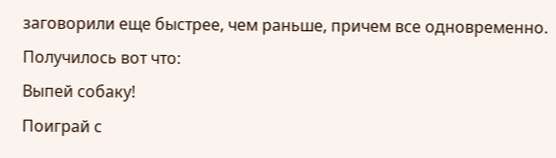заговорили еще быстрее, чем раньше, причем все одновременно. Получилось вот что:
Выпей собаку!
Поиграй с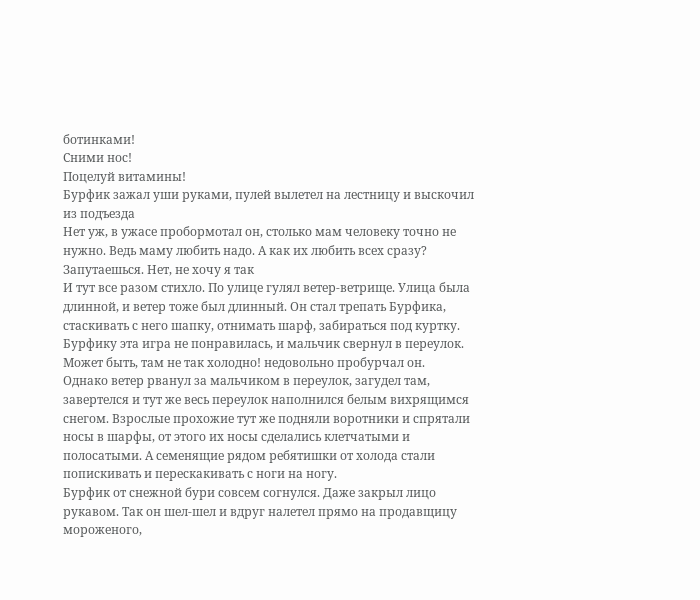ботинками!
Сними нос!
Поцелуй витамины!
Бурфик зажал уши руками, пулей вылетел на лестницу и выскочил из подъезда
Нет уж, в ужасе пробормотал он, столько мам человеку точно не нужно. Ведь маму любить надо. А как их любить всех сразу? Запутаешься. Нет, не хочу я так
И тут все разом стихло. По улице гулял ветер-ветрище. Улица была длинной, и ветер тоже был длинный. Он стал трепать Бурфика, стаскивать с него шапку, отнимать шарф, забираться под куртку. Бурфику эта игра не понравилась, и мальчик свернул в переулок.
Может быть, там не так холодно! недовольно пробурчал он.
Однако ветер рванул за мальчиком в переулок, загудел там, завертелся и тут же весь переулок наполнился белым вихрящимся снегом. Взрослые прохожие тут же подняли воротники и спрятали носы в шарфы, от этого их носы сделались клетчатыми и полосатыми. А семенящие рядом ребятишки от холода стали попискивать и перескакивать с ноги на ногу.
Бурфик от снежной бури совсем согнулся. Даже закрыл лицо рукавом. Так он шел-шел и вдруг налетел прямо на продавщицу мороженого,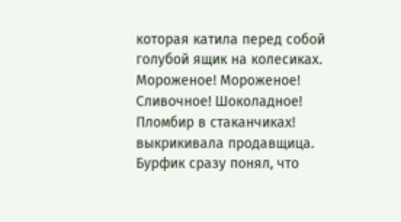которая катила перед собой голубой ящик на колесиках.
Мороженое! Мороженое! Сливочное! Шоколадное! Пломбир в стаканчиках! выкрикивала продавщица.
Бурфик сразу понял, что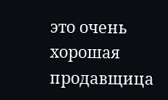это очень хорошая продавщица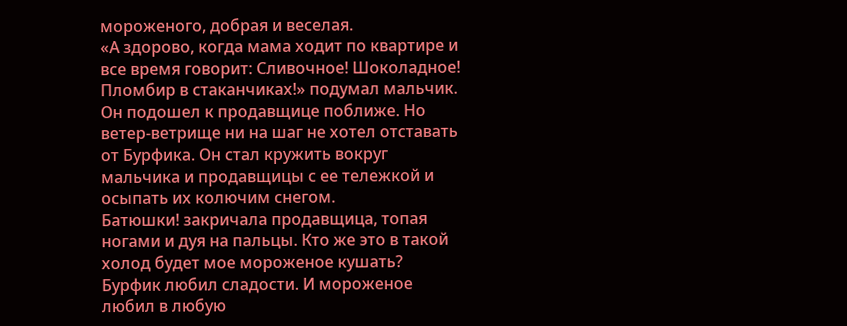мороженого, добрая и веселая.
«А здорово, когда мама ходит по квартире и все время говорит: Сливочное! Шоколадное! Пломбир в стаканчиках!» подумал мальчик.
Он подошел к продавщице поближе. Но ветер-ветрище ни на шаг не хотел отставать от Бурфика. Он стал кружить вокруг мальчика и продавщицы с ее тележкой и осыпать их колючим снегом.
Батюшки! закричала продавщица, топая ногами и дуя на пальцы. Кто же это в такой холод будет мое мороженое кушать?
Бурфик любил сладости. И мороженое любил в любую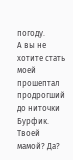погоду.
А вы не хотите стать моей прошептал продрогший до ниточки Бурфик.
Твоей мамой? Да?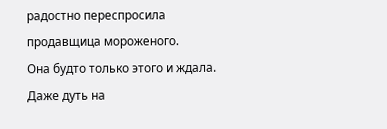радостно переспросила продавщица мороженого.
Она будто только этого и ждала. Даже дуть на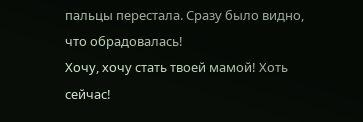пальцы перестала. Сразу было видно, что обрадовалась!
Хочу, хочу стать твоей мамой! Хоть сейчас!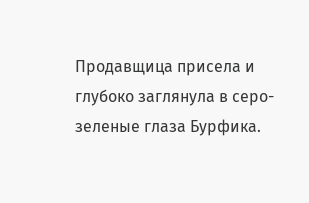Продавщица присела и глубоко заглянула в серо-зеленые глаза Бурфика.